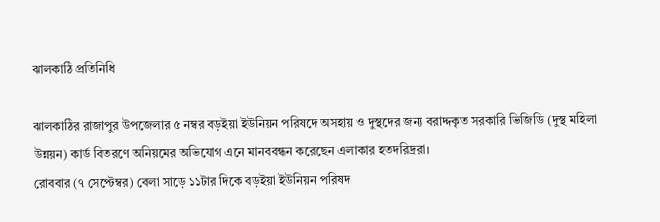ঝালকাঠি প্রতিনিধি

ঝালকাঠির রাজাপুর উপজেলার ৫ নম্বর বড়ইয়া ইউনিয়ন পরিষদে অসহায় ও দুস্থদের জন্য বরাদ্দকৃত সরকারি ভিজিডি (দুস্থ মহিলা উন্নয়ন) কার্ড বিতরণে অনিয়মের অভিযোগ এনে মানববন্ধন করেছেন এলাকার হতদরিদ্ররা।
রোববার (৭ সেপ্টেম্বর) বেলা সাড়ে ১১টার দিকে বড়ইয়া ইউনিয়ন পরিষদ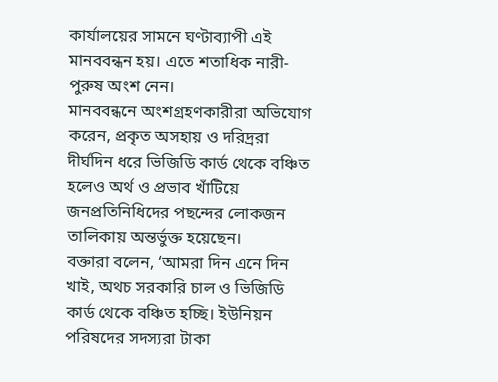কার্যালয়ের সামনে ঘণ্টাব্যাপী এই মানববন্ধন হয়। এতে শতাধিক নারী-পুরুষ অংশ নেন।
মানববন্ধনে অংশগ্রহণকারীরা অভিযোগ করেন, প্রকৃত অসহায় ও দরিদ্ররা দীর্ঘদিন ধরে ভিজিডি কার্ড থেকে বঞ্চিত হলেও অর্থ ও প্রভাব খাঁটিয়ে জনপ্রতিনিধিদের পছন্দের লোকজন তালিকায় অন্তর্ভুক্ত হয়েছেন।
বক্তারা বলেন, ‘আমরা দিন এনে দিন খাই, অথচ সরকারি চাল ও ভিজিডি কার্ড থেকে বঞ্চিত হচ্ছি। ইউনিয়ন পরিষদের সদস্যরা টাকা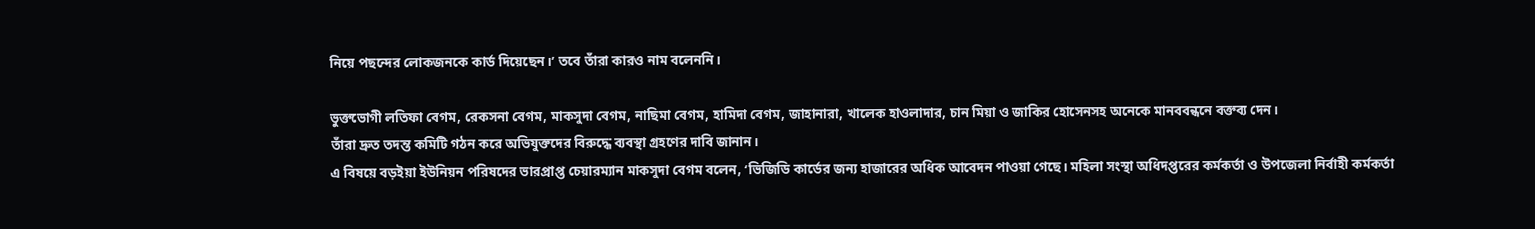নিয়ে পছন্দের লোকজনকে কার্ড দিয়েছেন।’ তবে তাঁরা কারও নাম বলেননি।

ভুক্তভোগী লতিফা বেগম, রেকসনা বেগম, মাকসুদা বেগম, নাছিমা বেগম, হামিদা বেগম, জাহানারা, খালেক হাওলাদার, চান মিয়া ও জাকির হোসেনসহ অনেকে মানববন্ধনে বক্তব্য দেন।
তাঁরা দ্রুত তদন্ত কমিটি গঠন করে অভিযুক্তদের বিরুদ্ধে ব্যবস্থা গ্রহণের দাবি জানান।
এ বিষয়ে বড়ইয়া ইউনিয়ন পরিষদের ভারপ্রাপ্ত চেয়ারম্যান মাকসুদা বেগম বলেন, ‘ভিজিডি কার্ডের জন্য হাজারের অধিক আবেদন পাওয়া গেছে। মহিলা সংস্থা অধিদপ্তরের কর্মকর্তা ও উপজেলা নির্বাহী কর্মকর্তা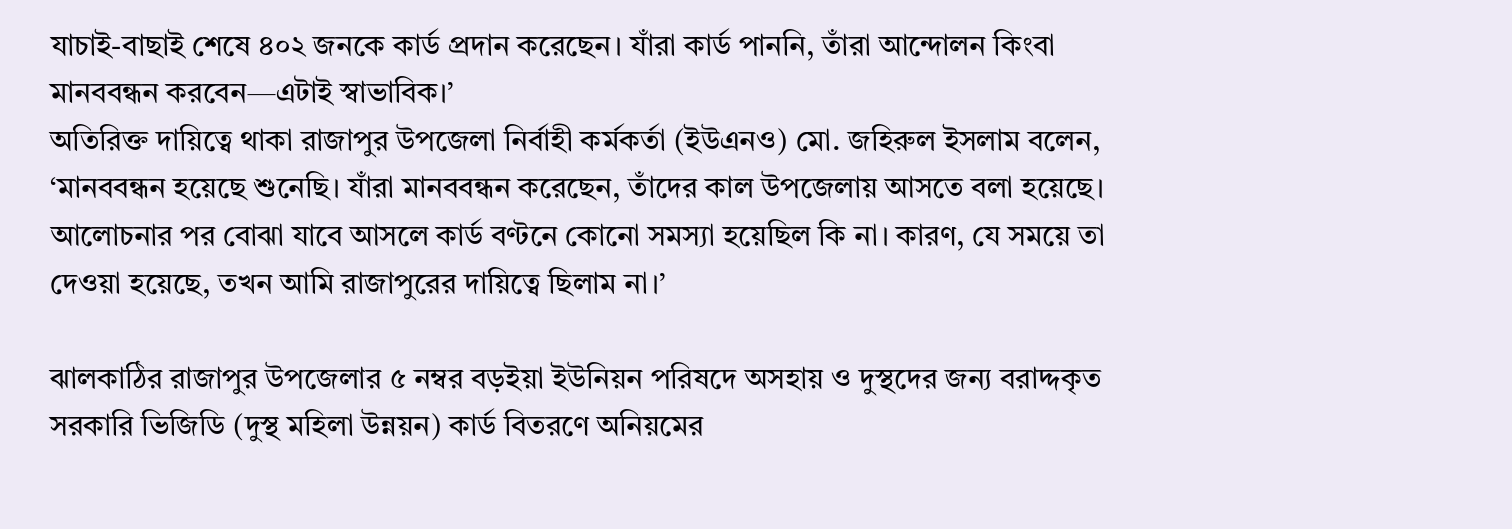যাচাই-বাছাই শেষে ৪০২ জনকে কার্ড প্রদান করেছেন। যাঁরা কার্ড পাননি, তাঁরা আন্দোলন কিংবা মানববন্ধন করবেন—এটাই স্বাভাবিক।’
অতিরিক্ত দায়িত্বে থাকা রাজাপুর উপজেলা নির্বাহী কর্মকর্তা (ইউএনও) মো. জহিরুল ইসলাম বলেন, ‘মানববন্ধন হয়েছে শুনেছি। যাঁরা মানববন্ধন করেছেন, তাঁদের কাল উপজেলায় আসতে বলা হয়েছে। আলোচনার পর বোঝা যাবে আসলে কার্ড বণ্টনে কোনো সমস্যা হয়েছিল কি না। কারণ, যে সময়ে তা দেওয়া হয়েছে, তখন আমি রাজাপুরের দায়িত্বে ছিলাম না।’

ঝালকাঠির রাজাপুর উপজেলার ৫ নম্বর বড়ইয়া ইউনিয়ন পরিষদে অসহায় ও দুস্থদের জন্য বরাদ্দকৃত সরকারি ভিজিডি (দুস্থ মহিলা উন্নয়ন) কার্ড বিতরণে অনিয়মের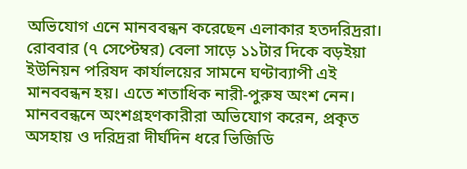অভিযোগ এনে মানববন্ধন করেছেন এলাকার হতদরিদ্ররা।
রোববার (৭ সেপ্টেম্বর) বেলা সাড়ে ১১টার দিকে বড়ইয়া ইউনিয়ন পরিষদ কার্যালয়ের সামনে ঘণ্টাব্যাপী এই মানববন্ধন হয়। এতে শতাধিক নারী-পুরুষ অংশ নেন।
মানববন্ধনে অংশগ্রহণকারীরা অভিযোগ করেন, প্রকৃত অসহায় ও দরিদ্ররা দীর্ঘদিন ধরে ভিজিডি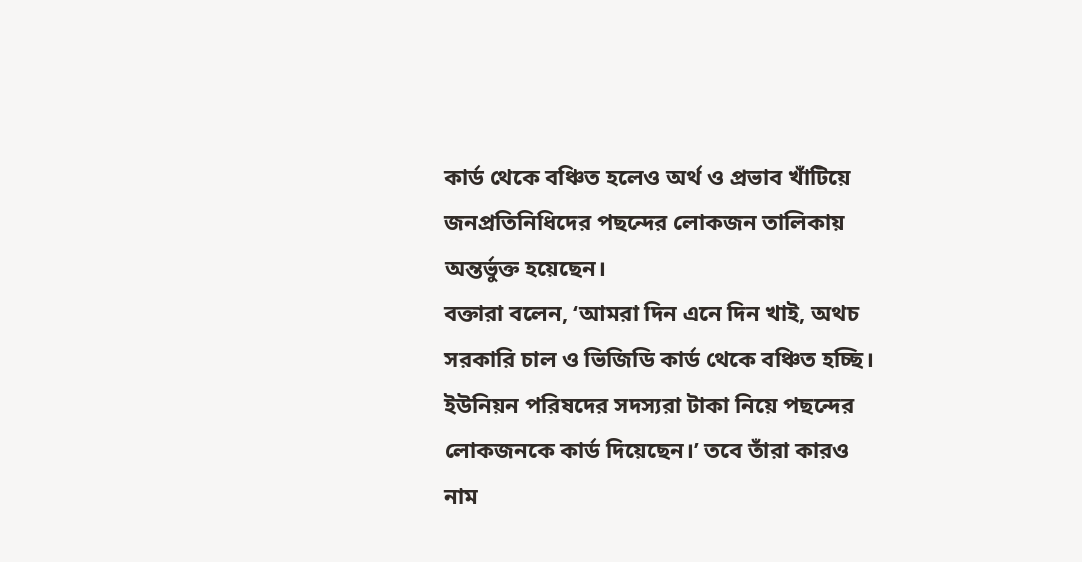কার্ড থেকে বঞ্চিত হলেও অর্থ ও প্রভাব খাঁটিয়ে জনপ্রতিনিধিদের পছন্দের লোকজন তালিকায় অন্তর্ভুক্ত হয়েছেন।
বক্তারা বলেন, ‘আমরা দিন এনে দিন খাই, অথচ সরকারি চাল ও ভিজিডি কার্ড থেকে বঞ্চিত হচ্ছি। ইউনিয়ন পরিষদের সদস্যরা টাকা নিয়ে পছন্দের লোকজনকে কার্ড দিয়েছেন।’ তবে তাঁরা কারও নাম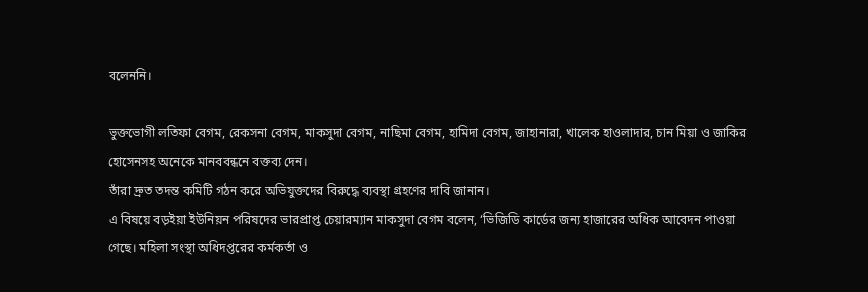বলেননি।

ভুক্তভোগী লতিফা বেগম, রেকসনা বেগম, মাকসুদা বেগম, নাছিমা বেগম, হামিদা বেগম, জাহানারা, খালেক হাওলাদার, চান মিয়া ও জাকির হোসেনসহ অনেকে মানববন্ধনে বক্তব্য দেন।
তাঁরা দ্রুত তদন্ত কমিটি গঠন করে অভিযুক্তদের বিরুদ্ধে ব্যবস্থা গ্রহণের দাবি জানান।
এ বিষয়ে বড়ইয়া ইউনিয়ন পরিষদের ভারপ্রাপ্ত চেয়ারম্যান মাকসুদা বেগম বলেন, ‘ভিজিডি কার্ডের জন্য হাজারের অধিক আবেদন পাওয়া গেছে। মহিলা সংস্থা অধিদপ্তরের কর্মকর্তা ও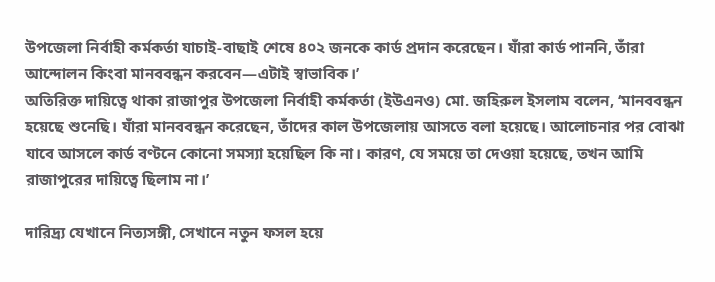উপজেলা নির্বাহী কর্মকর্তা যাচাই-বাছাই শেষে ৪০২ জনকে কার্ড প্রদান করেছেন। যাঁরা কার্ড পাননি, তাঁরা আন্দোলন কিংবা মানববন্ধন করবেন—এটাই স্বাভাবিক।’
অতিরিক্ত দায়িত্বে থাকা রাজাপুর উপজেলা নির্বাহী কর্মকর্তা (ইউএনও) মো. জহিরুল ইসলাম বলেন, ‘মানববন্ধন হয়েছে শুনেছি। যাঁরা মানববন্ধন করেছেন, তাঁদের কাল উপজেলায় আসতে বলা হয়েছে। আলোচনার পর বোঝা যাবে আসলে কার্ড বণ্টনে কোনো সমস্যা হয়েছিল কি না। কারণ, যে সময়ে তা দেওয়া হয়েছে, তখন আমি রাজাপুরের দায়িত্বে ছিলাম না।’

দারিদ্র্য যেখানে নিত্যসঙ্গী, সেখানে নতুন ফসল হয়ে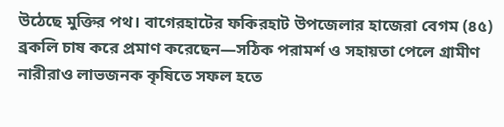উঠেছে মুক্তির পথ। বাগেরহাটের ফকিরহাট উপজেলার হাজেরা বেগম (৪৫) ব্রকলি চাষ করে প্রমাণ করেছেন—সঠিক পরামর্শ ও সহায়তা পেলে গ্রামীণ নারীরাও লাভজনক কৃষিতে সফল হতে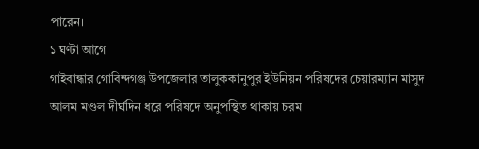পারেন।
১ ঘণ্টা আগে
গাইবান্ধার গোবিন্দগঞ্জ উপজেলার তালুককানুপুর ইউনিয়ন পরিষদের চেয়ারম্যান মাসুদ আলম মণ্ডল দীর্ঘদিন ধরে পরিষদে অনুপস্থিত থাকায় চরম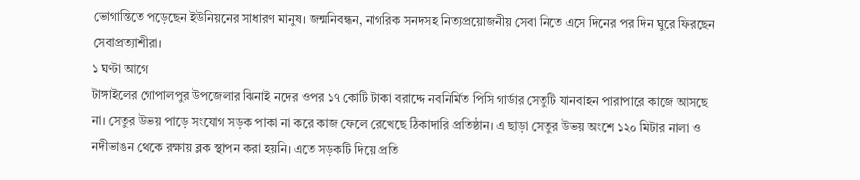ভোগান্তিতে পড়েছেন ইউনিয়নের সাধারণ মানুষ। জন্মনিবন্ধন, নাগরিক সনদসহ নিত্যপ্রয়োজনীয় সেবা নিতে এসে দিনের পর দিন ঘুরে ফিরছেন সেবাপ্রত্যাশীরা।
১ ঘণ্টা আগে
টাঙ্গাইলের গোপালপুর উপজেলার ঝিনাই নদের ওপর ১৭ কোটি টাকা বরাদ্দে নবনির্মিত পিসি গার্ডার সেতুটি যানবাহন পারাপারে কাজে আসছে না। সেতুর উভয় পাড়ে সংযোগ সড়ক পাকা না করে কাজ ফেলে রেখেছে ঠিকাদারি প্রতিষ্ঠান। এ ছাড়া সেতুর উভয় অংশে ১২০ মিটার নালা ও নদীভাঙন থেকে রক্ষায় ব্লক স্থাপন করা হয়নি। এতে সড়কটি দিয়ে প্রতি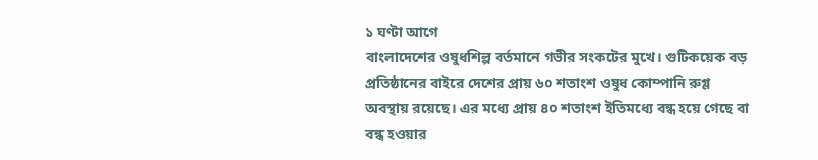১ ঘণ্টা আগে
বাংলাদেশের ওষুধশিল্প বর্তমানে গভীর সংকটের মুখে। গুটিকয়েক বড় প্রতিষ্ঠানের বাইরে দেশের প্রায় ৬০ শতাংশ ওষুধ কোম্পানি রুগ্ণ অবস্থায় রয়েছে। এর মধ্যে প্রায় ৪০ শতাংশ ইতিমধ্যে বন্ধ হয়ে গেছে বা বন্ধ হওয়ার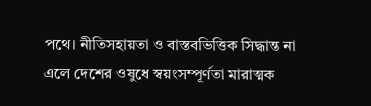পথে। নীতিসহায়তা ও বাস্তবভিত্তিক সিদ্ধান্ত না এলে দেশের ওষুধে স্বয়ংসম্পূর্ণতা মারাত্মক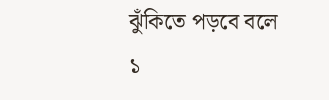ঝুঁকিতে পড়বে বলে
১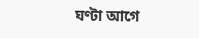ঘণ্টা আগে